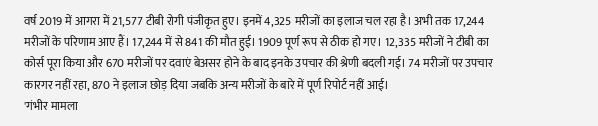वर्ष 2019 में आगरा में 21,577 टीबी रोगी पंजीकृत हुए। इनमें 4,325 मरीजों का इलाज चल रहा है। अभी तक 17,244 मरीजों के परिणाम आए हैं। 17,244 में से 841 की मौत हुई। 1909 पूर्ण रूप से ठीक हो गए। 12,335 मरीजों ने टीबी का कोर्स पूरा किया और 670 मरीजों पर दवाएं बेअसर होने के बाद इनके उपचार की श्रेणी बदली गई। 74 मरीजों पर उपचार कारगर नहीं रहा, 870 ने इलाज छोड़ दिया जबकि अन्य मरीजों के बारे में पूर्ण रिपोर्ट नहीं आई।
'गंभीर मामला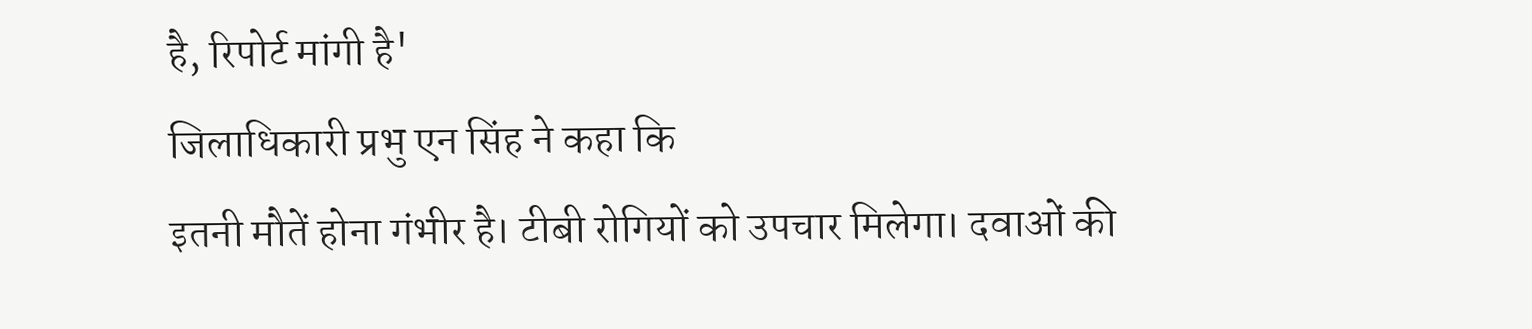है, रिपोर्ट मांगी है'
जिलाधिकारी प्रभु एन सिंह ने कहा कि
इतनी मौतें होना गंभीर है। टीबी रोगियों को उपचार मिलेगा। दवाओं की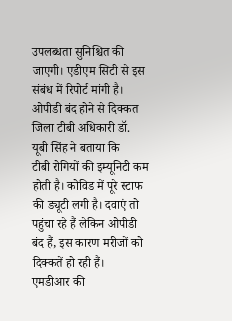उपलब्धता सुनिश्चित की जाएगी। एडीएम सिटी से इस संबंध में रिपोर्ट मांगी है।
ओपीडी बंद होने से दिक्कत
जिला टीबी अधिकारी डॉ. यूबी सिंह ने बताया कि
टीबी रोगियों की इम्यूनिटी कम होती है। कोविड में पूरे स्टाफ की ड्यूटी लगी है। दवाएं तो पहुंचा रहे हैं लेकिन ओपीडी बंद हैं, इस कारण मरीजों को दिक्कतें हो रही हैं।
एमडीआर की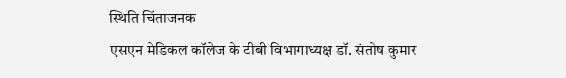स्थिति चिंताजनक
एसएन मेडिकल कॉलेज के टीबी विभागाध्यक्ष डॉ. संतोष कुमार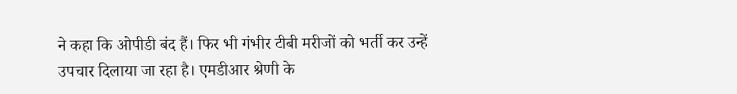ने कहा कि ओपीडी बंद हैं। फिर भी गंभीर टीबी मरीजों को भर्ती कर उन्हें उपचार दिलाया जा रहा है। एमडीआर श्रेणी के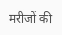मरीजों की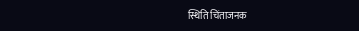स्थिति चिंताजनक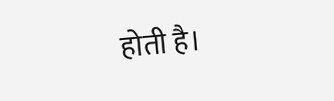होती है।